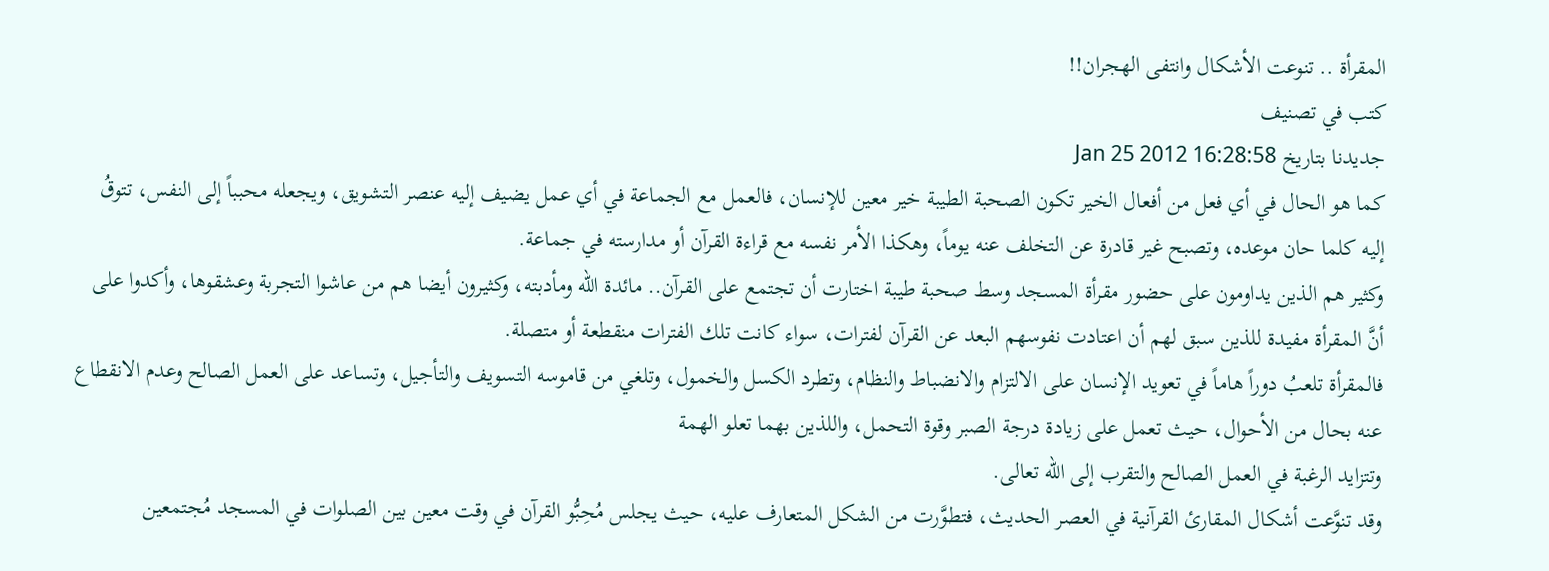المقرأة .. تنوعت الأشكال وانتفى الهجران!!
كتب في تصنيف
جديدنا بتاريخ Jan 25 2012 16:28:58
كما هو الحال في أي فعل من أفعال الخير تكون الصحبة الطيبة خير معين للإنسان، فالعمل مع الجماعة في أي عمل يضيف إليه عنصر التشويق، ويجعله محبباً إلى النفس، تتوقُ إليه كلما حان موعده، وتصبح غير قادرة عن التخلف عنه يوماً، وهكذا الأمر نفسه مع قراءة القرآن أو مدارسته في جماعة.
وكثير هم الذين يداومون على حضور مقرأة المسجد وسط صحبة طيبة اختارت أن تجتمع على القرآن.. مائدة الله ومأدبته، وكثيرون أيضا هم من عاشوا التجربة وعشقوها، وأكدوا على أنَّ المقرأة مفيدة للذين سبق لهم أن اعتادت نفوسهم البعد عن القرآن لفترات، سواء كانت تلك الفترات منقطعة أو متصلة.
فالمقرأة تلعبُ دوراً هاماً في تعويد الإنسان على الالتزام والانضباط والنظام، وتطرد الكسل والخمول، وتلغي من قاموسه التسويف والتأجيل، وتساعد على العمل الصالح وعدم الانقطاع عنه بحال من الأحوال، حيث تعمل على زيادة درجة الصبر وقوة التحمل، واللذين بهما تعلو الهمة
وتتزايد الرغبة في العمل الصالح والتقرب إلى الله تعالى.
وقد تنوَّعت أشكال المقارئ القرآنية في العصر الحديث، فتطوَّرت من الشكل المتعارف عليه، حيث يجلس مُحِبُّو القرآن في وقت معين بين الصلوات في المسجد مُجتمعين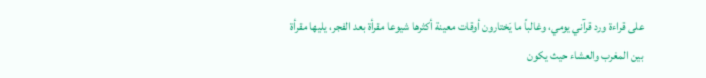على قراءة ورد قرآني يومي، وغالباً ما يَختارون أوقات معينة أكثرها شيوعا مقرأة بعد الفجر، يليها مقرأة بين المغرب والعشاء حيث يكون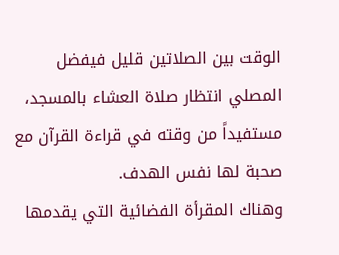الوقت بين الصلاتين قليل فيفضل المصلي انتظار صلاة العشاء بالمسجد، مستفيداً من وقته في قراءة القرآن مع صحبة لها نفس الهدف.
وهناك المقرأة الفضائية التي يقدمها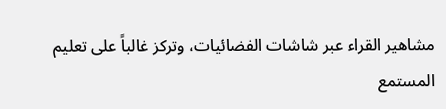مشاهير القراء عبر شاشات الفضائيات، وتركز غالباً على تعليم المستمع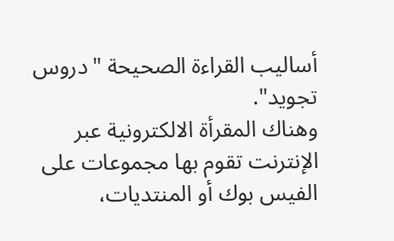أساليب القراءة الصحيحة "دروس تجويد".
وهناك المقرأة الالكترونية عبر الإنترنت تقوم بها مجموعات على الفيس بوك أو المنتديات،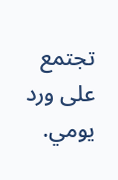تجتمع على ورد يومي.